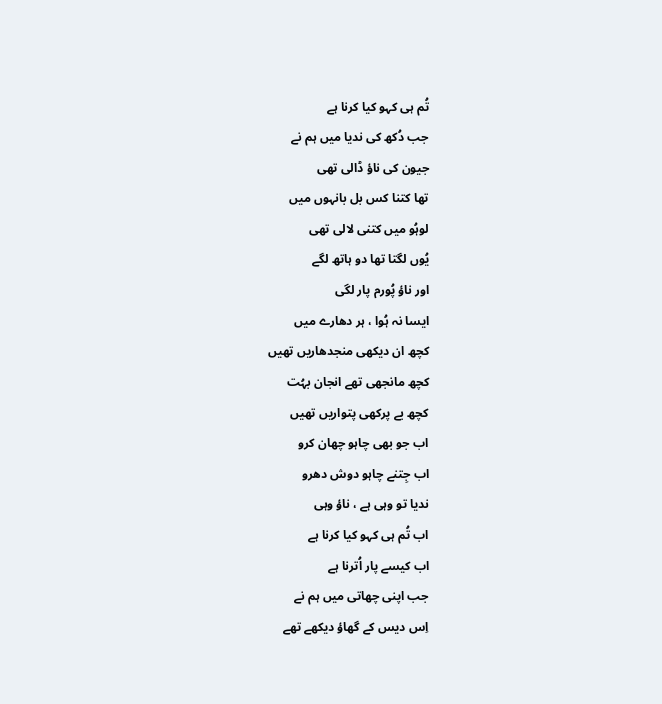تُم ہی کہو کیا کرنا ہے
جب دُکھ کی ندیا میں ہم نے
جیون کی ناؤ ڈالی تھی
تھا کتنا کس بل بانہوں میں
لوہُو میں کتنی لالی تھی
یُوں لگتا تھا دو ہاتھ لگے
اور ناؤ پُورم پار لگی
ایسا نہ ہُوا ، ہر دھارے میں
کچھ ان دیکھی منجدھاریں تھیں
کچھ مانجھی تھے انجان بہُت
کچھ بے پرکھی پتواریں تھیں
اب جو بھی چاہو چھان کرو
اب جِتنے چاہو دوش دھرو
ندیا تو وہی ہے ، ناؤ وہی
اب تُم ہی کہو کیا کرنا ہے
اب کیسے پار اُترنا ہے
جب اپنی چھاتی میں ہم نے
اِس دیس کے گھاؤ دیکھے تھے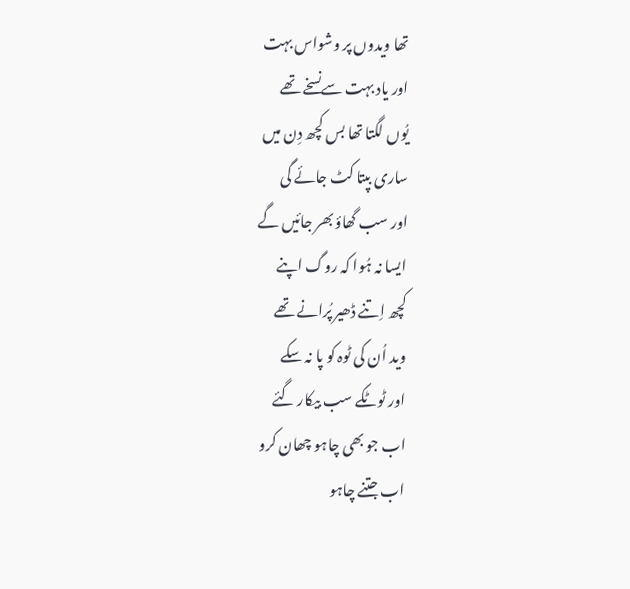تھا ویدوں پر وشواس بہت
اور یاد بہت سےنسخے تھے
یُوں لگتا تھا بس کچھ دِن میں
ساری بپتا کٹ جائے گی
اور سب گھاؤ بھر جائیں گے
ایسا نہ ہُوا کہ روگ اپنے
کچھ اِتنے ڈھیر پُرانے تھے
وید اُن کی ٹوہ کو پا نہ سکے
اور ٹوٹکے سب بیکار گئے
اب جو بھی چاہو چھان کرو
اب جتنے چاہو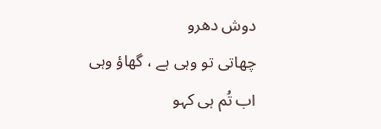دوش دھرو
چھاتی تو وہی ہے ، گھاؤ وہی
اب تُم ہی کہو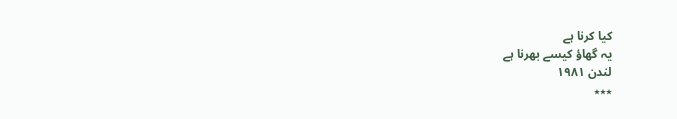کیا کرنا ہے
یہ گھاؤ کیسے بھرنا ہے
لندن ۱۹۸۱
٭٭٭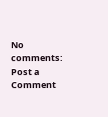No comments:
Post a Comment